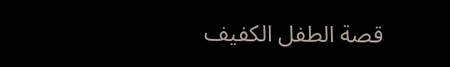قصة الطفل الكفيف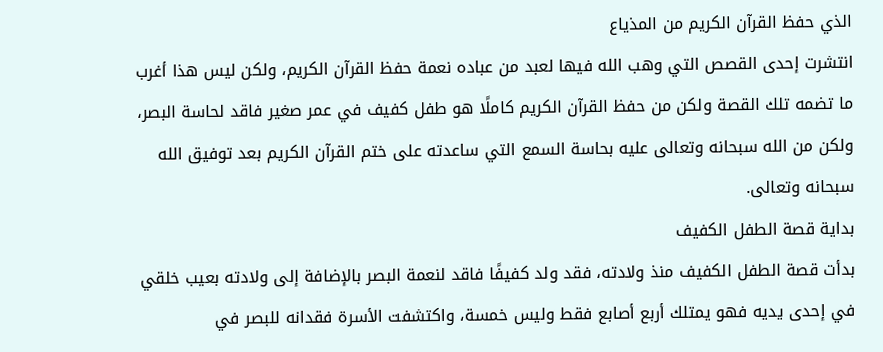الذي حفظ القرآن الكريم من المذياع
انتشرت إحدى القصص التي وهب الله فيها لعبد من عباده نعمة حفظ القرآن الكريم، ولكن ليس هذا أغرب ما تضمه تلك القصة ولكن من حفظ القرآن الكريم كاملًا هو طفل كفيف في عمر صغير فاقد لحاسة البصر، ولكن من الله سبحانه وتعالى عليه بحاسة السمع التي ساعدته على ختم القرآن الكريم بعد توفيق الله سبحانه وتعالى.
بداية قصة الطفل الكفيف
بدأت قصة الطفل الكفيف منذ ولادته، فقد ولد كفيفًا فاقد لنعمة البصر بالإضافة إلى ولادته بعيب خلقي في إحدى يديه فهو يمتلك أربع أصابع فقط وليس خمسة، واكتشفت الأسرة فقدانه للبصر في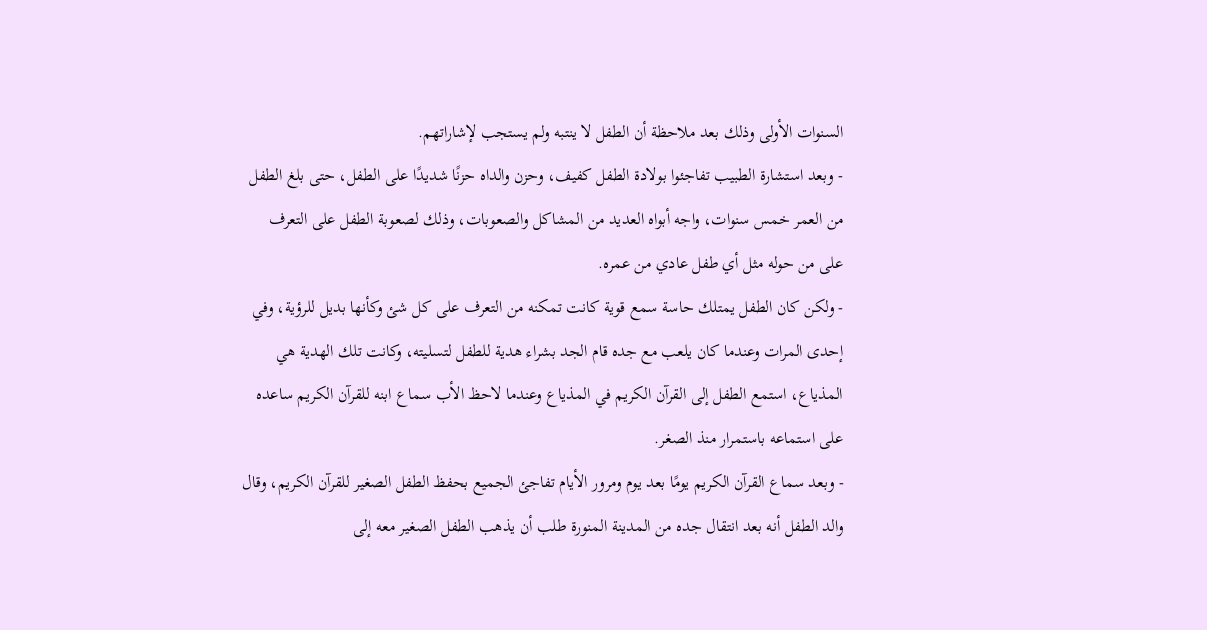السنوات الأولى وذلك بعد ملاحظة أن الطفل لا ينتبه ولم يستجب لإشاراتهم.
- وبعد استشارة الطبيب تفاجئوا بولادة الطفل كفيف، وحزن والداه حزنًا شديدًا على الطفل، حتى بلغ الطفل من العمر خمس سنوات، واجه أبواه العديد من المشاكل والصعوبات، وذلك لصعوبة الطفل على التعرف على من حوله مثل أي طفل عادي من عمره.
- ولكن كان الطفل يمتلك حاسة سمع قوية كانت تمكنه من التعرف على كل شئ وكأنها بديل للرؤية، وفي إحدى المرات وعندما كان يلعب مع جده قام الجد بشراء هدية للطفل لتسليته، وكانت تلك الهدية هي المذياع، استمع الطفل إلى القرآن الكريم في المذياع وعندما لاحظ الأب سماع ابنه للقرآن الكريم ساعده على استماعه باستمرار منذ الصغر.
- وبعد سماع القرآن الكريم يومًا بعد يوم ومرور الأيام تفاجئ الجميع بحفظ الطفل الصغير للقرآن الكريم، وقال والد الطفل أنه بعد انتقال جده من المدينة المنورة طلب أن يذهب الطفل الصغير معه إلى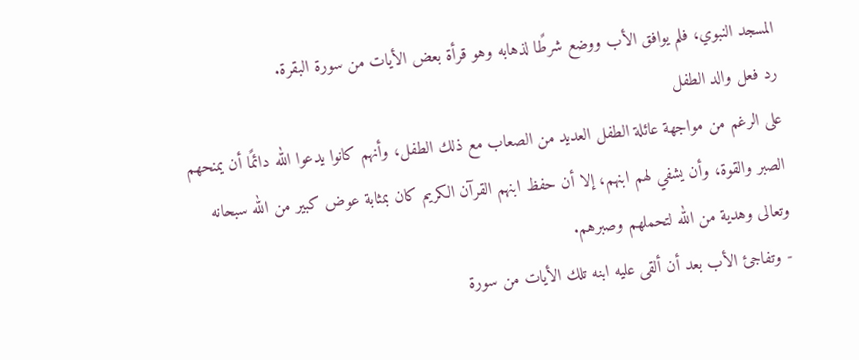المسجد النبوي، فلم يوافق الأب ووضع شرطًا لذهابه وهو قرأة بعض الأيات من سورة البقرة.
رد فعل والد الطفل
على الرغم من مواجهة عائلة الطفل العديد من الصعاب مع ذلك الطفل، وأنهم كانوا يدعوا الله دائمًا أن يمنحهم الصبر والقوة، وأن يشفي لهم ابنهم، إلا أن حفظ ابنهم القرآن الكريم كان بمثابة عوض كبير من الله سبحانه وتعالى وهدية من الله لتحملهم وصبرهم.
- وتفاجئ الأب بعد أن ألقى عليه ابنه تلك الأيات من سورة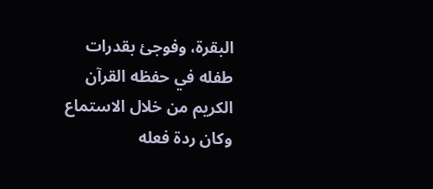البقرة، وفوجئ بقدرات طفله في حفظه القرآن الكريم من خلال الاستماع وكان ردة فعله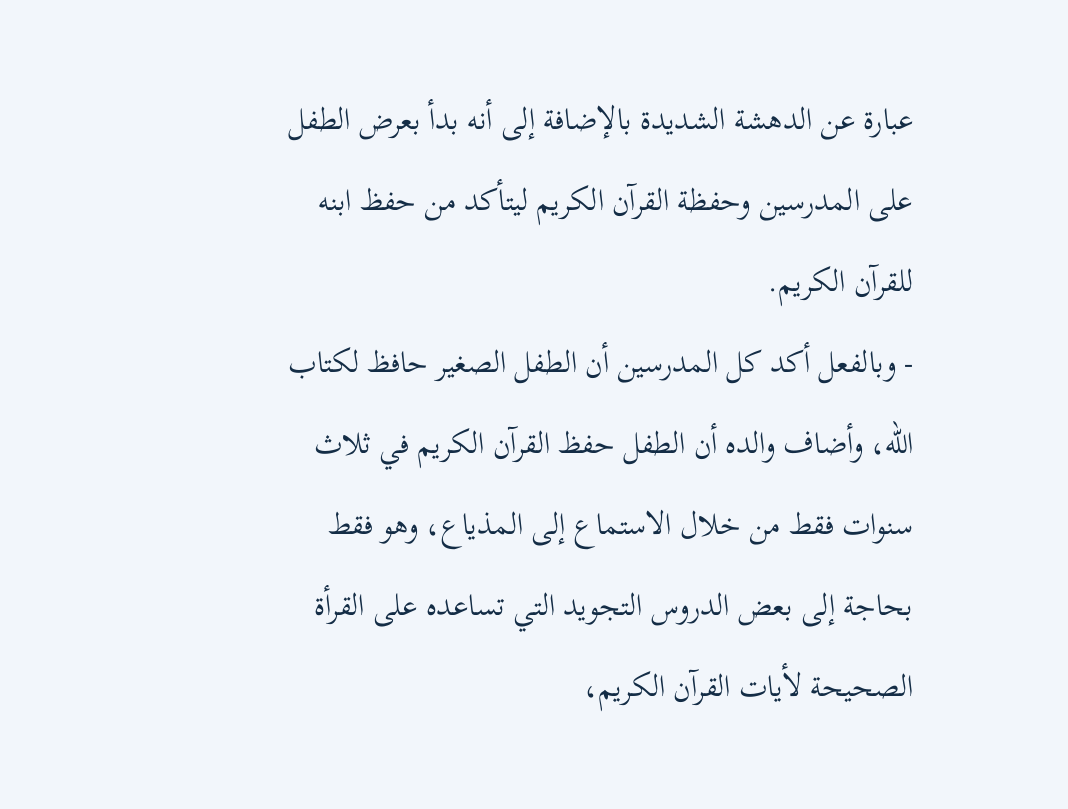عبارة عن الدهشة الشديدة بالإضافة إلى أنه بدأ بعرض الطفل على المدرسين وحفظة القرآن الكريم ليتأكد من حفظ ابنه للقرآن الكريم.
- وبالفعل أكد كل المدرسين أن الطفل الصغير حافظ لكتاب الله، وأضاف والده أن الطفل حفظ القرآن الكريم في ثلاث سنوات فقط من خلال الاستماع إلى المذياع، وهو فقط بحاجة إلى بعض الدروس التجويد التي تساعده على القرأة الصحيحة لأيات القرآن الكريم،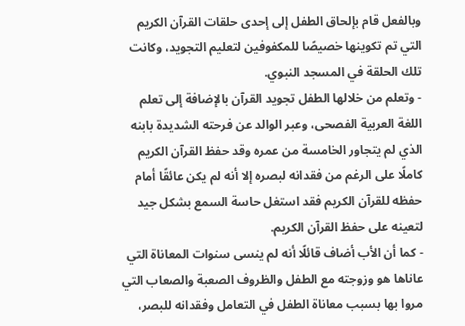وبالفعل قام بإلحاق الطفل إلى إحدى حلقات القرآن الكريم التي تم تكوينها خصيصًا للمكفوفين لتعليم التجويد، وكانت تلك الحلقة في المسجد النبوي.
- وتعلم من خلالها الطفل تجويد القرآن بالإضافة إلى تعلم اللغة العربية الفصحى، وعبر الوالد عن فرحته الشديدة بابنه الذي لم يتجاور الخامسة من عمره وقد حفظ القرآن الكريم كاملًا على الرغم من فقدانه لبصره إلا أنه لم يكن عائقًا أمام حفظه للقرآن الكريم فقد استغل حاسة السمع بشكل جيد لتعينه على حفظ القرآن الكريم.
- كما أن الأب أضاف قائلًا أنه لم ينسى سنوات المعاناة التي عاناها هو وزوجته مع الطفل والظروف الصعبة والصعاب التي مروا بها بسبب معاناة الطفل في التعامل وفقدانه للبصر،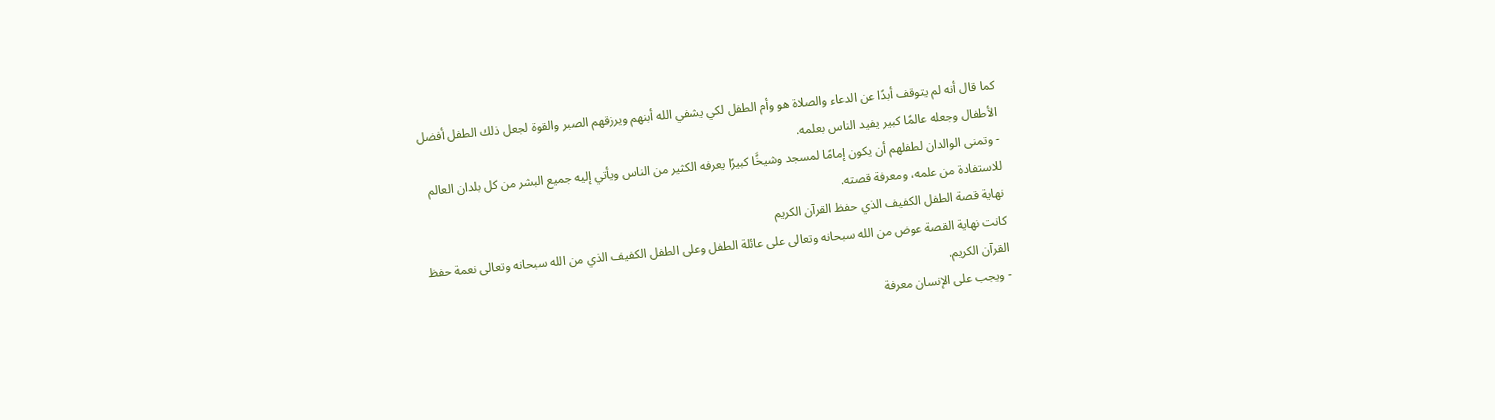كما قال أنه لم يتوقف أبدًا عن الدعاء والصلاة هو وأم الطفل لكي يشفي الله أبنهم ويرزقهم الصبر والقوة لجعل ذلك الطفل أفضل الأطفال وجعله عالمًا كبير يفيد الناس بعلمه.
- وتمنى الوالدان لطفلهم أن يكون إمامًا لمسجد وشيخًَا كبيرًا يعرفه الكثير من الناس ويأتي إليه جميع البشر من كل بلدان العالم للاستفادة من علمه، ومعرفة قصته.
نهاية قصة الطفل الكفيف الذي حفظ القرآن الكريم
كانت نهاية القصة عوض من الله سبحانه وتعالى على عائلة الطفل وعلى الطفل الكفيف الذي من الله سبحانه وتعالى نعمة حفظ القرآن الكريم.
- ويجب على الإنسان معرفة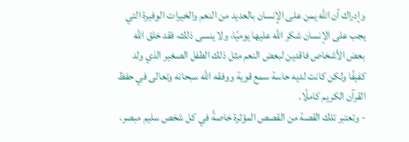وإدراك أن الله يمن على الإنسان بالعديد من النعم والخيرات الوفيرة التي يجب على الإنسان شكر الله عليها يوميًا، ولا ينسى ذلك، فقد خلق الله بعض الأشخاص فاقدين لبعض النعم مثل ذلك الطفل الصغير الذي ولد كفيفًا ولكن كانت لديه حاسة سمع قوية ووفقه الله سبحانه وتعالى في حفظ القرآن الكريم كاملًا.
- وتعتبر تلك القصة من القصص المؤثرة خاصةً في كل شخص سليم مبصر،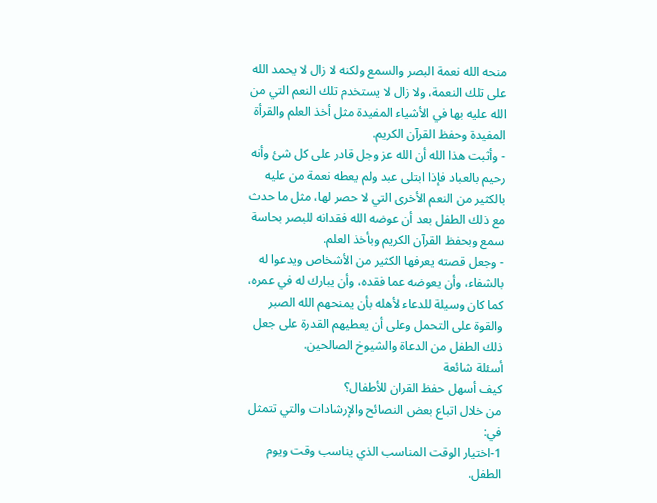منحه الله نعمة البصر والسمع ولكنه لا زال لا يحمد الله على تلك النعمة، ولا زال لا يستخدم تلك النعم التي من الله عليه بها في الأشياء المفيدة مثل أخذ العلم والقرأة المفيدة وحفظ القرآن الكريم.
- وأثبت هذا الله أن الله عز وجل قادر على كل شئ وأنه رحيم بالعباد فإذا ابتلى عبد ولم يعطه نعمة من عليه بالكثير من النعم الأخرى التي لا حصر لها، مثل ما حدث مع ذلك الطفل بعد أن عوضه الله فقدانه للبصر بحاسة سمع وبحفظ القرآن الكريم وبأخذ العلم.
- وجعل قصته يعرفها الكثير من الأشخاص ويدعوا له بالشفاء، وأن يعوضه عما فقده، وأن يبارك له في عمره، كما كان وسيلة للدعاء لأهله بأن يمنحهم الله الصبر والقوة على التحمل وعلى أن يعطيهم القدرة على جعل ذلك الطفل من الدعاة والشيوخ الصالحين.
أسئلة شائعة
كيف أسهل حفظ القران للأطفال؟
من خلال اتباع بعض النصائح والإرشادات والتي تتمثل في:
1-اختيار الوقت المناسب الذي يناسب وقت ويوم الطفل.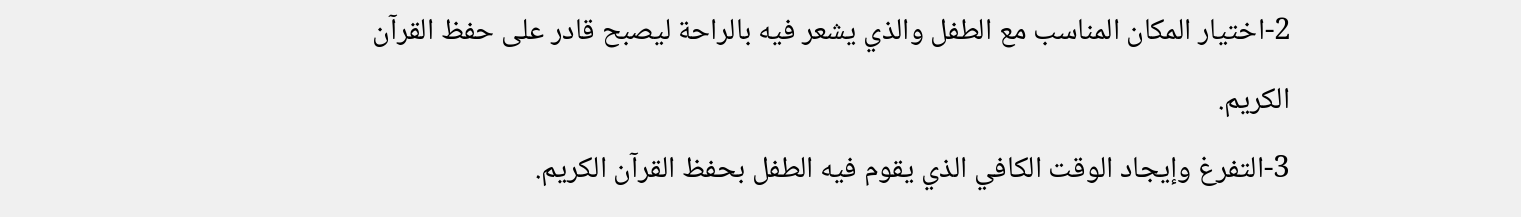2-اختيار المكان المناسب مع الطفل والذي يشعر فيه بالراحة ليصبح قادر على حفظ القرآن الكريم.
3-التفرغ وإيجاد الوقت الكافي الذي يقوم فيه الطفل بحفظ القرآن الكريم.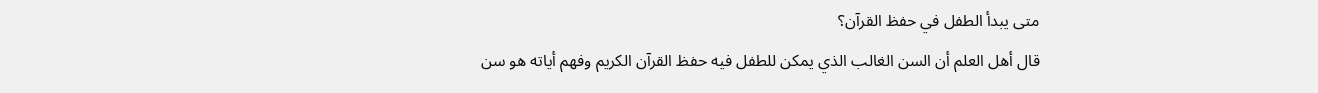متى يبدأ الطفل في حفظ القرآن؟
قال أهل العلم أن السن الغالب الذي يمكن للطفل فيه حفظ القرآن الكريم وفهم أياته هو سن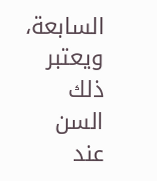السابعة، ويعتبر ذلك السن عند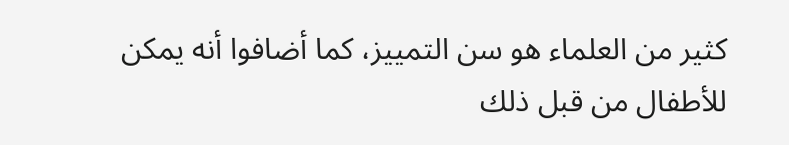كثير من العلماء هو سن التمييز، كما أضافوا أنه يمكن للأطفال من قبل ذلك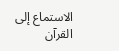الاستماع إلى القرآن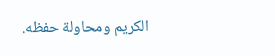الكريم ومحاولة حفظه.